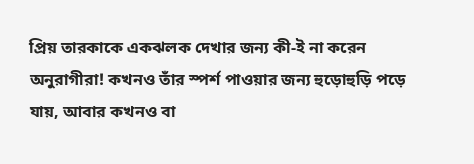প্রিয় তারকাকে একঝলক দেখার জন্য কী-ই না করেন অনুরাগীরা! কখনও তাঁর স্পর্শ পাওয়ার জন্য হুড়োহুড়ি পড়ে যায়, আবার কখনও বা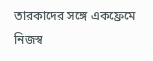তারকাদের সঙ্গে একফ্রেমে নিজস্ব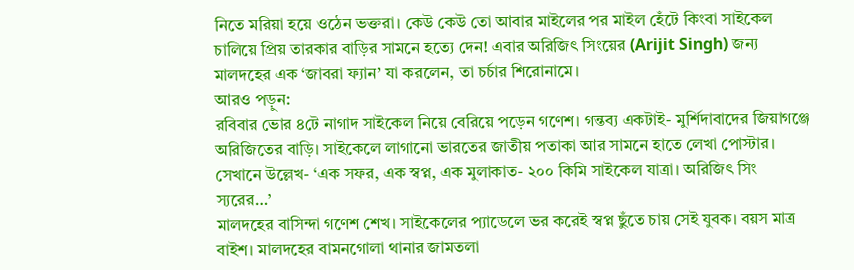নিতে মরিয়া হয়ে ওঠেন ভক্তরা। কেউ কেউ তো আবার মাইলের পর মাইল হেঁটে কিংবা সাইকেল চালিয়ে প্রিয় তারকার বাড়ির সামনে হত্যে দেন! এবার অরিজিৎ সিংয়ের (Arijit Singh) জন্য মালদহের এক ‘জাবরা ফ্যান’ যা করলেন, তা চর্চার শিরোনামে।
আরও পড়ুন:
রবিবার ভোর ৪টে নাগাদ সাইকেল নিয়ে বেরিয়ে পড়েন গণেশ। গন্তব্য একটাই- মুর্শিদাবাদের জিয়াগঞ্জে অরিজিতের বাড়ি। সাইকেলে লাগানো ভারতের জাতীয় পতাকা আর সামনে হাতে লেখা পোস্টার। সেখানে উল্লেখ- ‘এক সফর, এক স্বপ্ন, এক মুলাকাত- ২০০ কিমি সাইকেল যাত্রা। অরিজিৎ সিং স্যরের…’
মালদহের বাসিন্দা গণেশ শেখ। সাইকেলের প্যাডেলে ভর করেই স্বপ্ন ছুঁতে চায় সেই যুবক। বয়স মাত্র বাইশ। মালদহের বামনগোলা থানার জামতলা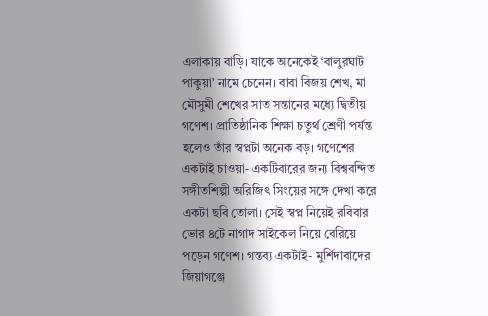এলাকায় বাড়ি। যাকে অনেকেই ‘বালুরঘাট পাকুয়া’ নামে চেনেন। বাবা বিজয় শেখ, মা মৌসুমী শেখের সাত সন্তানের মধ্যে দ্বিতীয় গণেশ। প্রাতিষ্ঠানিক শিক্ষা চতুর্থ শ্রেণী পর্যন্ত হলেও তাঁর স্বপ্নটা অনেক বড়। গণেশের একটাই চাওয়া- একটিবারের জন্য বিশ্ববন্দিত সঙ্গীতশিল্পী অরিজিৎ সিংয়ের সঙ্গে দেখা করে একটা ছবি তোলা। সেই স্বপ্ন নিয়েই রবিবার ভোর ৪টে নাগাদ সাইকেল নিয়ে বেরিয়ে পড়েন গণেশ। গন্তব্য একটাই- মুর্শিদাবাদের জিয়াগঞ্জে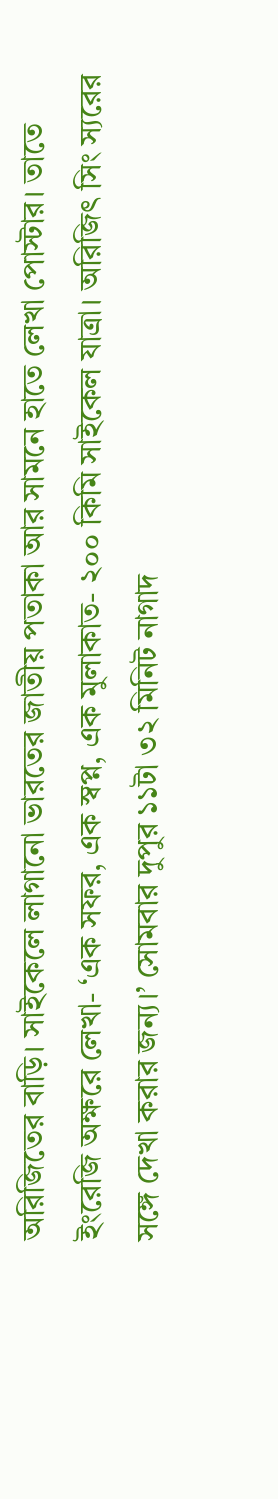অরিজিতের বাড়ি। সাইকেলে লাগানো ভারতের জাতীয় পতাকা আর সামনে হাতে লেখা পোস্টার। তাতে ইংরেজি অক্ষরে লেখা- ‘এক সফর, এক স্বপ্ন, এক মুলাকাত- ২০০ কিমি সাইকেল যাত্রা। অরিজিৎ সিং স্যরের সঙ্গে দেখা করার জন্য।’ সোমবার দুপুর ১১টা ৩২ মিনিট নাগাদ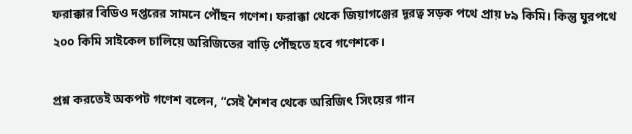ফরাক্কার বিডিও দপ্তরের সামনে পৌঁছন গণেশ। ফরাক্কা থেকে জিয়াগঞ্জের দূরত্ব সড়ক পথে প্রায় ৮৯ কিমি। কিন্তু ঘুরপথে ২০০ কিমি সাইকেল চালিয়ে অরিজিতের বাড়ি পৌঁছতে হবে গণেশকে।

প্রশ্ন করতেই অকপট গণেশ বলেন, “সেই শৈশব থেকে অরিজিৎ সিংয়ের গান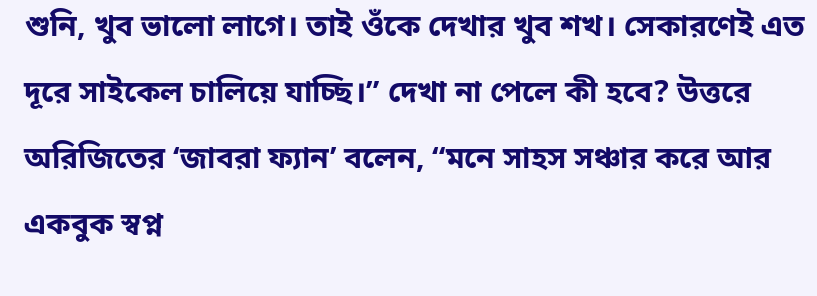শুনি, খুব ভালো লাগে। তাই ওঁকে দেখার খুব শখ। সেকারণেই এত দূরে সাইকেল চালিয়ে যাচ্ছি।” দেখা না পেলে কী হবে? উত্তরে অরিজিতের ‘জাবরা ফ্যান’ বলেন, “মনে সাহস সঞ্চার করে আর একবুক স্বপ্ন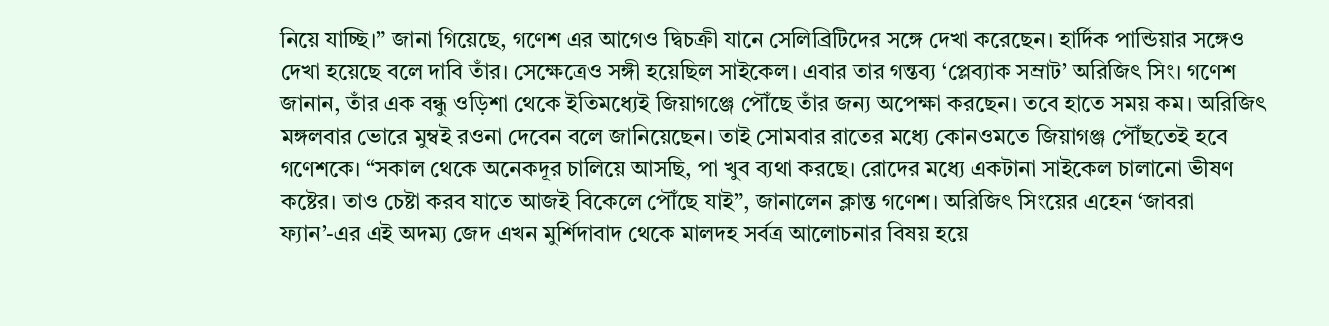নিয়ে যাচ্ছি।” জানা গিয়েছে, গণেশ এর আগেও দ্বিচক্রী যানে সেলিব্রিটিদের সঙ্গে দেখা করেছেন। হার্দিক পান্ডিয়ার সঙ্গেও দেখা হয়েছে বলে দাবি তাঁর। সেক্ষেত্রেও সঙ্গী হয়েছিল সাইকেল। এবার তার গন্তব্য ‘প্লেব্যাক সম্রাট’ অরিজিৎ সিং। গণেশ জানান, তাঁর এক বন্ধু ওড়িশা থেকে ইতিমধ্যেই জিয়াগঞ্জে পৌঁছে তাঁর জন্য অপেক্ষা করছেন। তবে হাতে সময় কম। অরিজিৎ মঙ্গলবার ভোরে মুম্বই রওনা দেবেন বলে জানিয়েছেন। তাই সোমবার রাতের মধ্যে কোনওমতে জিয়াগঞ্জ পৌঁছতেই হবে গণেশকে। “সকাল থেকে অনেকদূর চালিয়ে আসছি, পা খুব ব্যথা করছে। রোদের মধ্যে একটানা সাইকেল চালানো ভীষণ কষ্টের। তাও চেষ্টা করব যাতে আজই বিকেলে পৌঁছে যাই”, জানালেন ক্লান্ত গণেশ। অরিজিৎ সিংয়ের এহেন ‘জাবরা ফ্যান’-এর এই অদম্য জেদ এখন মুর্শিদাবাদ থেকে মালদহ সর্বত্র আলোচনার বিষয় হয়ে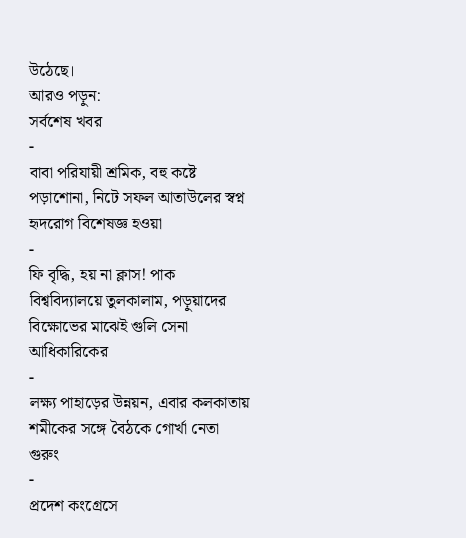উঠেছে।
আরও পড়ুন:
সর্বশেষ খবর
-
বাবা পরিযায়ী শ্রমিক, বহু কষ্টে পড়াশোনা, নিটে সফল আতাউলের স্বপ্ন হৃদরোগ বিশেষজ্ঞ হওয়া
-
ফি বৃদ্ধি, হয় না ক্লাস! পাক বিশ্ববিদ্যালয়ে তুলকালাম, পড়ুয়াদের বিক্ষোভের মাঝেই গুলি সেনা আধিকারিকের
-
লক্ষ্য পাহাড়ের উন্নয়ন, এবার কলকাতায় শমীকের সঙ্গে বৈঠকে গোর্খা নেতা গুরুং
-
প্রদেশ কংগ্রেসে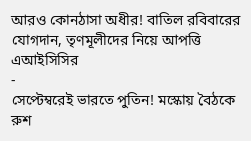আরও কোনঠাসা অধীর! বাতিল রবিবারের যোগদান, তৃণমূলীদের নিয়ে আপত্তি এআইসিসির
-
সেপ্টেম্বরেই ভারতে পুতিন! মস্কোয় বৈঠকে রুশ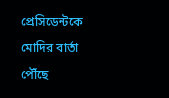প্রেসিডেন্টকে মোদির বার্তা পৌঁছে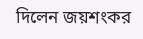দিলেন জয়শংকর